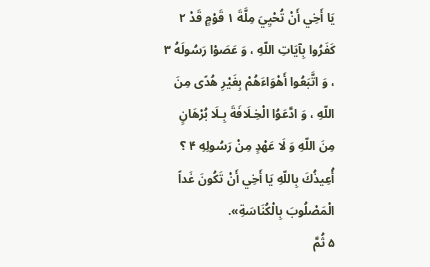يَا أَخِي أَنْ تُحْيِيَ مِلَّةَ ۱ قَوْمٍ قَدْ ۲ كَفَرُوا بِآيَاتِ اللّهِ ، وَ عَصَوْا رَسُولَهُ ۳ ، وَ اتَّبَعُوا أَهْوَاءَهُمْ بِغَيْرِ هُدًى مِنَ اللّهِ ، وَ ادَّعَوُا الْخِـلَافَةَ بِـلَا بُرْهَانٍ مِنَ اللّهِ وَ لَا عَهْدٍ مِنْ رَسُولِهِ ۴ ؟ أُعِيذُكَ بِاللّهِ يَا أَخِي أَنْ تَكُونَ غَداً الْمَصْلُوبَ بِالْكُنَاسَةِ».
۵ ثُمَّ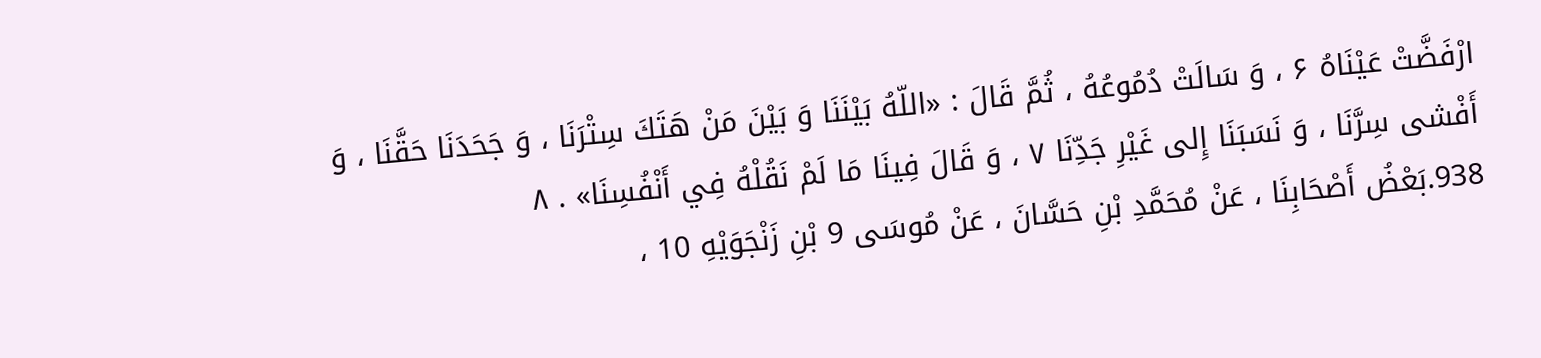ارْفَضَّتْ عَيْنَاهُ ۶ ، وَ سَالَتْ دُمُوعُهُ ، ثُمَّ قَالَ : «اللّهُ بَيْنَنَا وَ بَيْنَ مَنْ هَتَكَ سِتْرَنَا ، وَ جَحَدَنَا حَقَّنَا ، وَ أَفْشى سِرَّنَا ، وَ نَسَبَنَا إِلى غَيْرِ جَدِّنَا ۷ ، وَ قَالَ فِينَا مَا لَمْ نَقُلْهُ فِي أَنْفُسِنَا» . ۸
938.بَعْضُ أَصْحَابِنَا ، عَنْ مُحَمَّدِ بْنِ حَسَّانَ ، عَنْ مُوسَى 9 بْنِ زَنْجَوَيْهِ 10 ،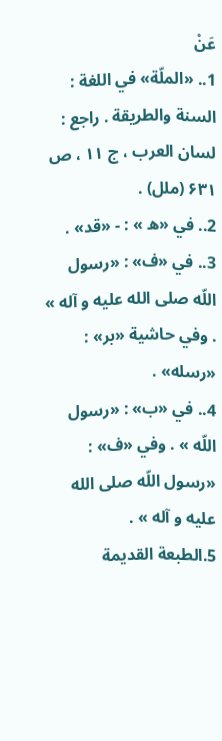عَنْ
1.. «الملّة» في اللغة : السنة والطريقة . راجع : لسان العرب ، ج ۱۱ ، ص ۶۳۱ (ملل) .
2.. في «ه » : - «قد» .
3.. في «ف» : «رسول اللّه صلى الله عليه و آله » . وفي حاشية «بر» : «رسله» .
4.. في «ب» : «رسول اللّه » . وفي «ف» : «رسول اللّه صلى الله عليه و آله » .
5.الطبعة القديمة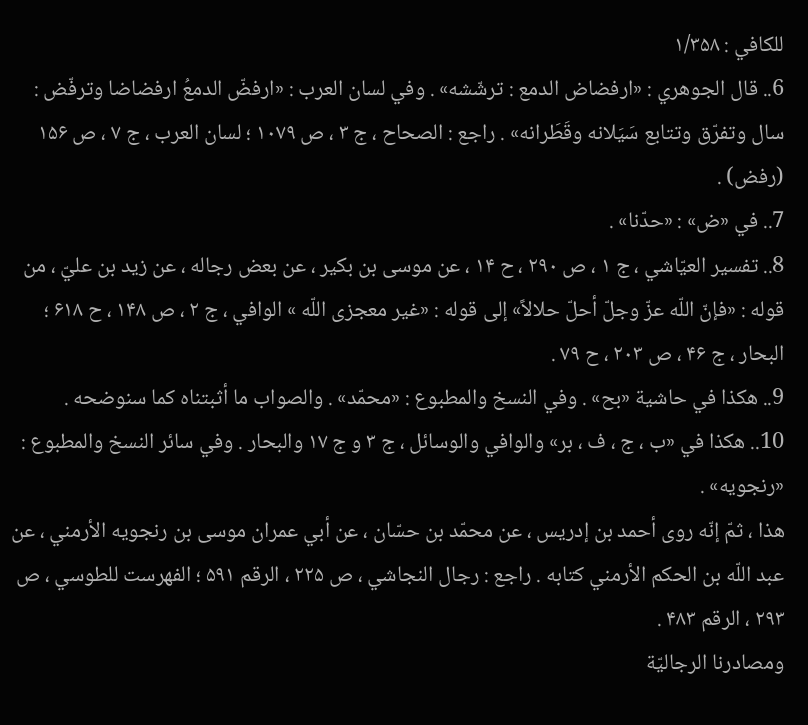للکافي : ۱/۳۵۸
6.. قال الجوهري : «ارفضاض الدمع : ترشّشه» . وفي لسان العرب : «ارفضّ الدمعُ ارفضاضا وترفّض : سال وتفرّق وتتابع سَيَلانه وقَطَرانه» . راجع : الصحاح ، ج ۳ ، ص ۱۰۷۹ ؛ لسان العرب ، ج ۷ ، ص ۱۵۶ (رفض) .
7.. في «ض» : «حدّنا» .
8.. تفسير العيّاشي ، ج ۱ ، ص ۲۹۰ ، ح ۱۴ ، عن موسى بن بكير ، عن بعض رجاله ، عن زيد بن عليّ ، من قوله : «فإنّ اللّه عزّ وجلّ أحلّ حلالاً» إلى قوله : «غير معجزى اللّه » الوافي ، ج ۲ ، ص ۱۴۸ ، ح ۶۱۸ ؛ البحار ، ج ۴۶ ، ص ۲۰۳ ، ح ۷۹ .
9.. هكذا في حاشية «بح» . وفي النسخ والمطبوع : «محمّد» . والصواب ما أثبتناه كما سنوضحه .
10.. هكذا في «ب ، ج ، ف ، بر» والوافي والوسائل ، ج ۳ و ج ۱۷ والبحار . وفي سائر النسخ والمطبوع : «رنجويه» .
هذا ، ثمّ إنّه روى أحمد بن إدريس ، عن محمّد بن حسّان ، عن أبي عمران موسى بن رنجويه الأرمني ، عن عبد اللّه بن الحكم الأرمني كتابه . راجع : رجال النجاشي ، ص ۲۲۵ ، الرقم ۵۹۱ ؛ الفهرست للطوسي ، ص ۲۹۳ ، الرقم ۴۸۳ .
ومصادرنا الرجاليّة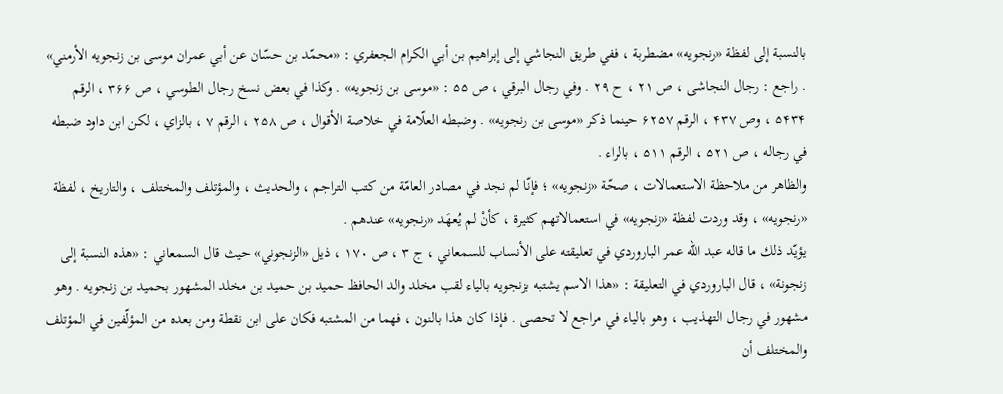بالنسبة إلى لفظة «رنجويه» مضطربة ، ففي طريق النجاشي إلى إبراهيم بن أبي الكرام الجعفري : «محمّد بن حسّان عن أبي عمران موسى بن زنجويه الأرمني» . راجع : رجال النجاشى ، ص ۲۱ ، ح ۲۹ . وفي رجال البرقي ، ص ۵۵ : «موسى بن زنجويه» . وكذا في بعض نسخ رجال الطوسي ، ص ۳۶۶ ، الرقم ۵۴۳۴ ، وص ۴۳۷ ، الرقم ۶۲۵۷ حينما ذكر «موسى بن رنجويه» . وضبطه العلّامة في خلاصة الأقوال ، ص ۲۵۸ ، الرقم ۷ ، بالزاي ، لكن ابن داود ضبطه في رجاله ، ص ۵۲۱ ، الرقم ۵۱۱ ، بالراء .
والظاهر من ملاحظة الاستعمالات ، صحّة «زنجويه» ؛ فإنّا لم نجد في مصادر العامّة من كتب التراجم ، والحديث ، والمؤتلف والمختلف ، والتاريخ ، لفظة «رنجويه» ، وقد وردت لفظة «زنجويه» في استعمالاتهم كثيرة ، كأنْ لم يُعهَد «رنجويه» عندهم .
يؤيّد ذلك ما قاله عبد اللّه عمر الباروردي في تعليقته على الأنساب للسمعاني ، ج ۳ ، ص ۱۷۰ ، ذيل «الزنجوني» حيث قال السمعاني : «هذه النسبة إلى زنجونة» ، قال الباروردي في التعليقة : «هذا الاسم يشتبه بزنجويه بالياء لقب مخلد والد الحافظ حميد بن حميد بن مخلد المشهور بحميد بن زنجويه . وهو مشهور في رجال التهذيب ، وهو بالياء في مراجع لا تحصى . فإذا كان هذا بالنون ، فهما من المشتبه فكان على ابن نقطة ومن بعده من المؤلّفين في المؤتلف والمختلف أن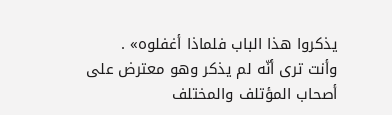يذكروا هذا الباب فلماذا أغفلوه» .
وأنت ترى أنّه لم يذكر وهو معترض على أصحاب المؤتلف والمختلف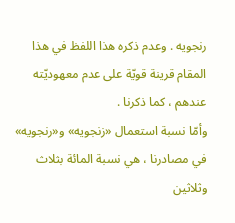رنجويه . وعدم ذكره هذا اللفظ في هذا المقام قرينة قويّة على عدم معهوديّته عندهم ، كما ذكرنا .
وأمّا نسبة استعمال «زنجويه» و«رنجويه» في مصادرنا ، هي نسبة المائة بثلاث وثلاثين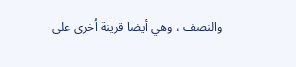والنصف ، وهي أيضا قرينة اُخرى على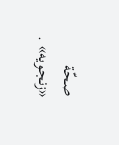صحّة «زنجويه» .